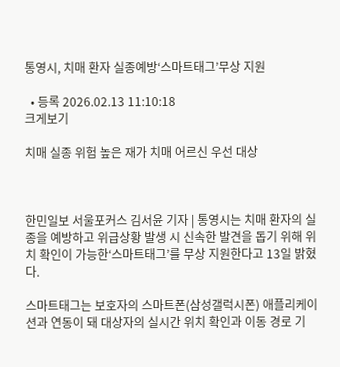통영시, 치매 환자 실종예방‘스마트태그’무상 지원

  • 등록 2026.02.13 11:10:18
크게보기

치매 실종 위험 높은 재가 치매 어르신 우선 대상



한민일보 서울포커스 김서윤 기자 | 통영시는 치매 환자의 실종을 예방하고 위급상황 발생 시 신속한 발견을 돕기 위해 위치 확인이 가능한‘스마트태그’를 무상 지원한다고 13일 밝혔다.

스마트태그는 보호자의 스마트폰(삼성갤럭시폰) 애플리케이션과 연동이 돼 대상자의 실시간 위치 확인과 이동 경로 기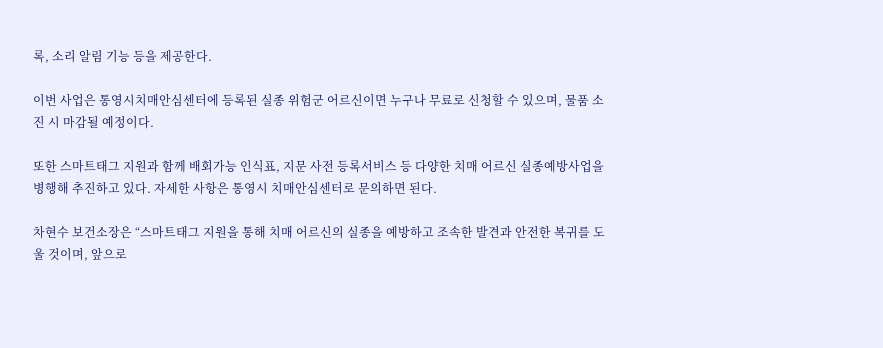록, 소리 알림 기능 등을 제공한다.

이번 사업은 통영시치매안심센터에 등록된 실종 위험군 어르신이면 누구나 무료로 신청할 수 있으며, 물품 소진 시 마감될 예정이다.

또한 스마트태그 지원과 함께 배회가능 인식표, 지문 사전 등록서비스 등 다양한 치매 어르신 실종예방사업을 병행해 추진하고 있다. 자세한 사항은 통영시 치매안심센터로 문의하면 된다.

차현수 보건소장은 “스마트태그 지원을 통해 치매 어르신의 실종을 예방하고 조속한 발견과 안전한 복귀를 도울 것이며, 앞으로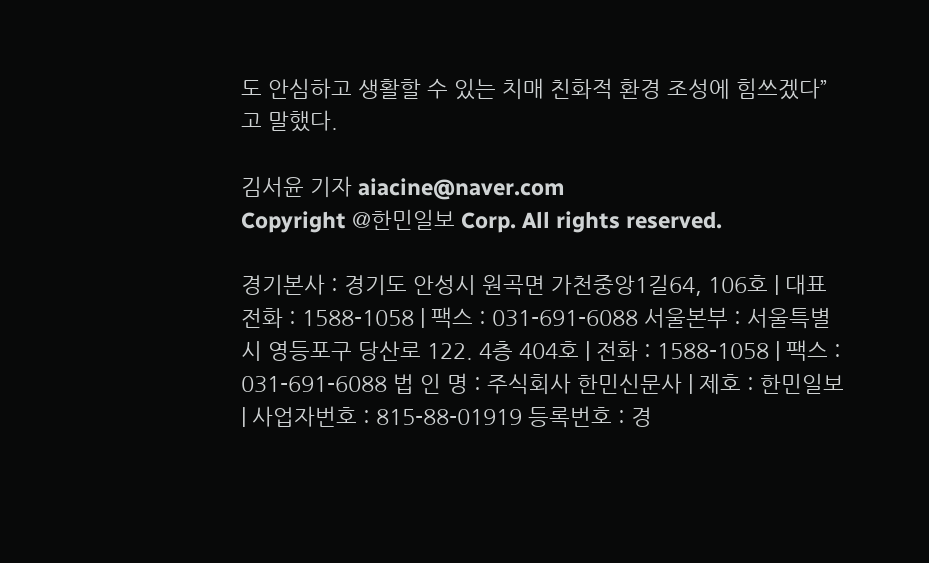도 안심하고 생활할 수 있는 치매 친화적 환경 조성에 힘쓰겠다”고 말했다.

김서윤 기자 aiacine@naver.com
Copyright @한민일보 Corp. All rights reserved.

경기본사 : 경기도 안성시 원곡면 가천중앙1길64, 106호 | 대표전화 : 1588-1058 | 팩스 : 031-691-6088 서울본부 : 서울특별시 영등포구 당산로 122. 4층 404호 | 전화 : 1588-1058 | 팩스 : 031-691-6088 법 인 명 : 주식회사 한민신문사 | 제호 : 한민일보 | 사업자번호 : 815-88-01919 등록번호 : 경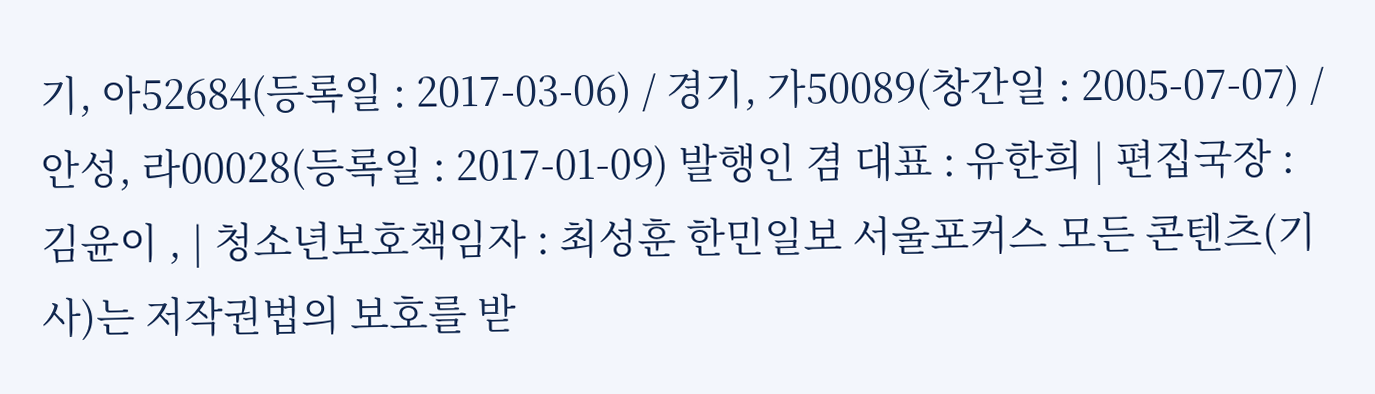기, 아52684(등록일 : 2017-03-06) / 경기, 가50089(창간일 : 2005-07-07) / 안성, 라00028(등록일 : 2017-01-09) 발행인 겸 대표 : 유한희 | 편집국장 : 김윤이 , | 청소년보호책임자 : 최성훈 한민일보 서울포커스 모든 콘텐츠(기사)는 저작권법의 보호를 받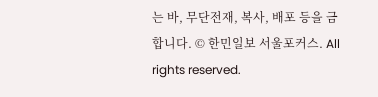는 바, 무단전재, 복사, 배포 등을 금합니다. © 한민일보 서울포커스. All rights reserved.